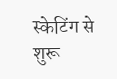स्केटिंग से शुरू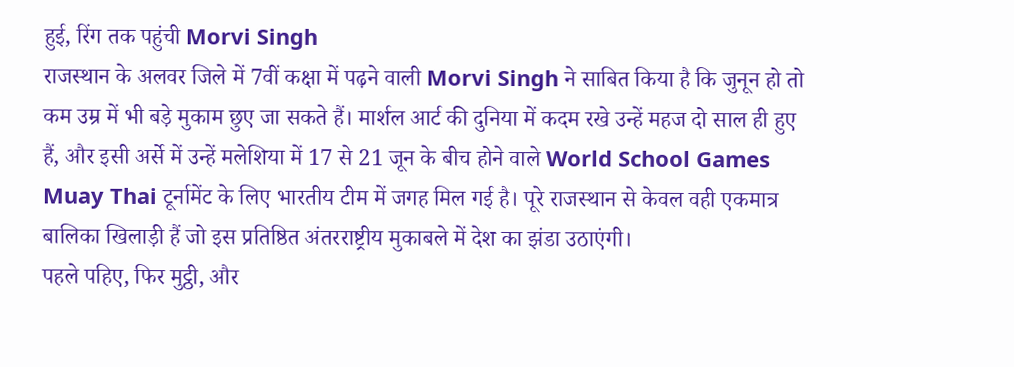हुई, रिंग तक पहुंची Morvi Singh
राजस्थान के अलवर जिले में 7वीं कक्षा में पढ़ने वाली Morvi Singh ने साबित किया है कि जुनून हो तो कम उम्र में भी बड़े मुकाम छुए जा सकते हैं। मार्शल आर्ट की दुनिया में कदम रखे उन्हें महज दो साल ही हुए हैं, और इसी अर्से में उन्हें मलेशिया में 17 से 21 जून के बीच होने वाले World School Games Muay Thai टूर्नामेंट के लिए भारतीय टीम में जगह मिल गई है। पूरे राजस्थान से केवल वही एकमात्र बालिका खिलाड़ी हैं जो इस प्रतिष्ठित अंतरराष्ट्रीय मुकाबले में देश का झंडा उठाएंगी।
पहले पहिए, फिर मुट्ठी, और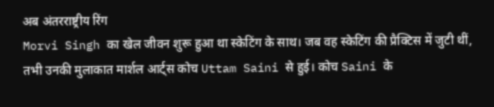अब अंतरराष्ट्रीय रिंग
Morvi Singh का खेल जीवन शुरू हुआ था स्केटिंग के साथ। जब वह स्केटिंग की प्रैक्टिस में जुटी थीं, तभी उनकी मुलाकात मार्शल आर्ट्स कोच Uttam Saini से हुई। कोच Saini के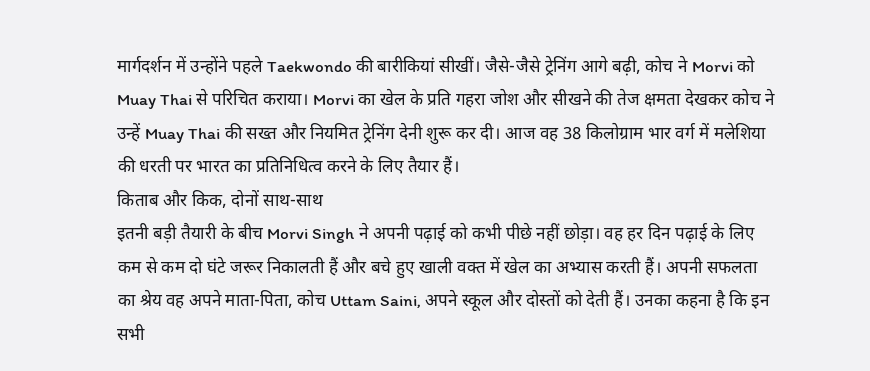मार्गदर्शन में उन्होंने पहले Taekwondo की बारीकियां सीखीं। जैसे-जैसे ट्रेनिंग आगे बढ़ी, कोच ने Morvi को Muay Thai से परिचित कराया। Morvi का खेल के प्रति गहरा जोश और सीखने की तेज क्षमता देखकर कोच ने उन्हें Muay Thai की सख्त और नियमित ट्रेनिंग देनी शुरू कर दी। आज वह 38 किलोग्राम भार वर्ग में मलेशिया की धरती पर भारत का प्रतिनिधित्व करने के लिए तैयार हैं।
किताब और किक, दोनों साथ-साथ
इतनी बड़ी तैयारी के बीच Morvi Singh ने अपनी पढ़ाई को कभी पीछे नहीं छोड़ा। वह हर दिन पढ़ाई के लिए कम से कम दो घंटे जरूर निकालती हैं और बचे हुए खाली वक्त में खेल का अभ्यास करती हैं। अपनी सफलता का श्रेय वह अपने माता-पिता, कोच Uttam Saini, अपने स्कूल और दोस्तों को देती हैं। उनका कहना है कि इन सभी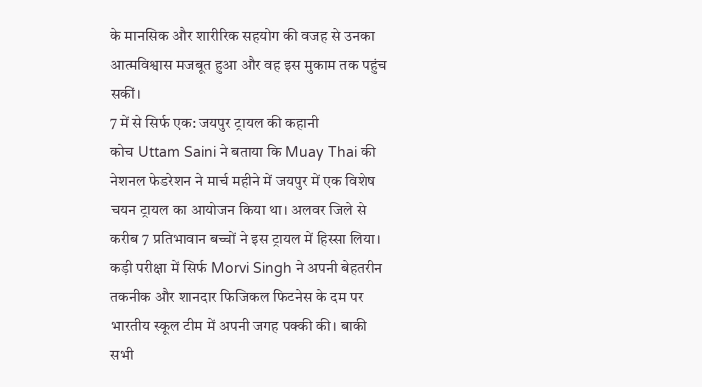के मानसिक और शारीरिक सहयोग की वजह से उनका आत्मविश्वास मजबूत हुआ और वह इस मुकाम तक पहुंच सकीं।
7 में से सिर्फ एक: जयपुर ट्रायल की कहानी
कोच Uttam Saini ने बताया कि Muay Thai की नेशनल फेडरेशन ने मार्च महीने में जयपुर में एक विशेष चयन ट्रायल का आयोजन किया था। अलवर जिले से करीब 7 प्रतिभावान बच्चों ने इस ट्रायल में हिस्सा लिया। कड़ी परीक्षा में सिर्फ Morvi Singh ने अपनी बेहतरीन तकनीक और शानदार फिजिकल फिटनेस के दम पर भारतीय स्कूल टीम में अपनी जगह पक्की की। बाकी सभी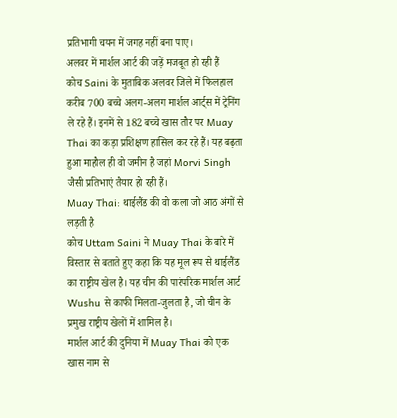प्रतिभागी चयन में जगह नहीं बना पाए।
अलवर में मार्शल आर्ट की जड़ें मजबूत हो रही हैं
कोच Saini के मुताबिक अलवर जिले में फिलहाल करीब 700 बच्चे अलग-अलग मार्शल आर्ट्स में ट्रेनिंग ले रहे हैं। इनमें से 182 बच्चे खास तौर पर Muay Thai का कड़ा प्रशिक्षण हासिल कर रहे हैं। यह बढ़ता हुआ माहौल ही वो जमीन है जहां Morvi Singh जैसी प्रतिभाएं तैयार हो रही हैं।
Muay Thai: थाईलैंड की वो कला जो आठ अंगों से लड़ती है
कोच Uttam Saini ने Muay Thai के बारे में विस्तार से बताते हुए कहा कि यह मूल रूप से थाईलैंड का राष्ट्रीय खेल है। यह चीन की पारंपरिक मार्शल आर्ट Wushu से काफी मिलता-जुलता है, जो चीन के प्रमुख राष्ट्रीय खेलों में शामिल है।
मार्शल आर्ट की दुनिया में Muay Thai को एक खास नाम से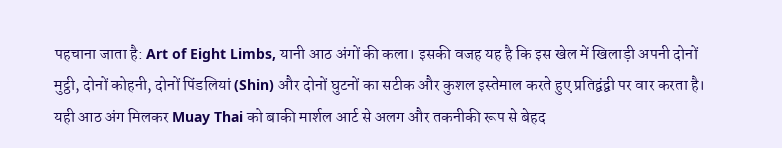पहचाना जाता है: Art of Eight Limbs, यानी आठ अंगों की कला। इसकी वजह यह है कि इस खेल में खिलाड़ी अपनी दोनों मुट्ठी, दोनों कोहनी, दोनों पिंडलियां (Shin) और दोनों घुटनों का सटीक और कुशल इस्तेमाल करते हुए प्रतिद्वंद्वी पर वार करता है। यही आठ अंग मिलकर Muay Thai को बाकी मार्शल आर्ट से अलग और तकनीकी रूप से बेहद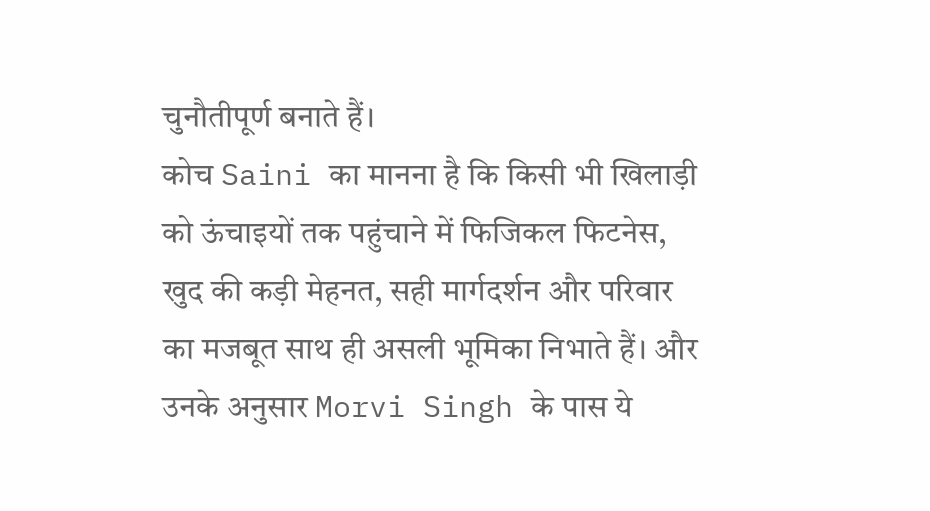चुनौतीपूर्ण बनाते हैं।
कोच Saini का मानना है कि किसी भी खिलाड़ी को ऊंचाइयों तक पहुंचाने में फिजिकल फिटनेस, खुद की कड़ी मेहनत, सही मार्गदर्शन और परिवार का मजबूत साथ ही असली भूमिका निभाते हैं। और उनके अनुसार Morvi Singh के पास ये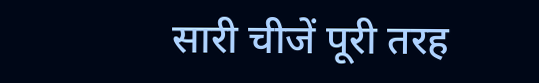सारी चीजें पूरी तरह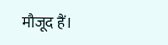मौजूद हैं।